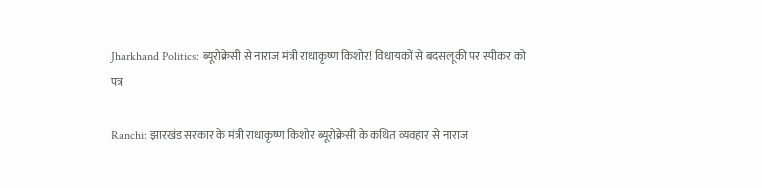Jharkhand Politics: ब्यूरोक्रेसी से नाराज मंत्री राधाकृष्ण किशोर! विधायकों से बदसलूकी पर स्पीकर को पत्र

Ranchi: झारखंड सरकार के मंत्री राधाकृष्ण किशोर ब्यूरोक्रेसी के कथित व्यवहार से नाराज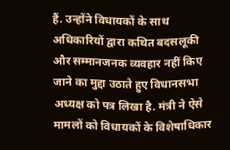हैं. उन्होंने विधायकों के साथ अधिकारियों द्वारा कथित बदसलूकी और सम्मानजनक व्यवहार नहीं किए जाने का मुद्दा उठाते हुए विधानसभा अध्यक्ष को पत्र लिखा है. मंत्री ने ऐसे मामलों को विधायकों के विशेषाधिकार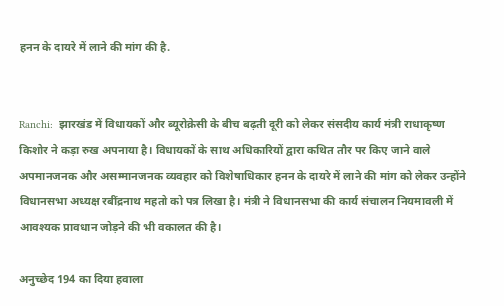हनन के दायरे में लाने की मांग की है.


Ranchi:  झारखंड में विधायकों और ब्यूरोक्रेसी के बीच बढ़ती दूरी को लेकर संसदीय कार्य मंत्री राधाकृष्ण किशोर ने कड़ा रुख अपनाया है। विधायकों के साथ अधिकारियों द्वारा कथित तौर पर किए जाने वाले अपमानजनक और असम्मानजनक व्यवहार को विशेषाधिकार हनन के दायरे में लाने की मांग को लेकर उन्होंने विधानसभा अध्यक्ष रबींद्रनाथ महतो को पत्र लिखा है। मंत्री ने विधानसभा की कार्य संचालन नियमावली में आवश्यक प्रावधान जोड़ने की भी वकालत की है।

अनुच्छेद 194 का दिया हवाला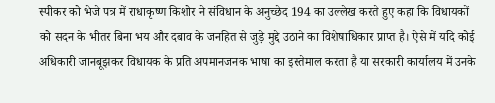स्पीकर को भेजे पत्र में राधाकृष्ण किशोर ने संविधान के अनुच्छेद 194 का उल्लेख करते हुए कहा कि विधायकों को सदन के भीतर बिना भय और दबाव के जनहित से जुड़े मुद्दे उठाने का विशेषाधिकार प्राप्त है। ऐसे में यदि कोई अधिकारी जानबूझकर विधायक के प्रति अपमानजनक भाषा का इस्तेमाल करता है या सरकारी कार्यालय में उनके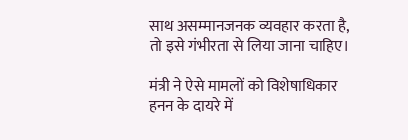साथ असम्मानजनक व्यवहार करता है, तो इसे गंभीरता से लिया जाना चाहिए।

मंत्री ने ऐसे मामलों को विशेषाधिकार हनन के दायरे में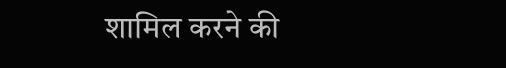शामिल करने की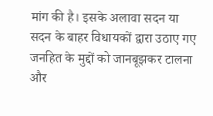मांग की है। इसके अलावा सदन या सदन के बाहर विधायकों द्वारा उठाए गए जनहित के मुद्दों को जानबूझकर टालना और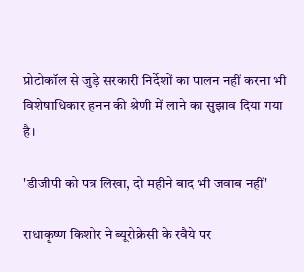प्रोटोकॉल से जुड़े सरकारी निर्देशों का पालन नहीं करना भी विशेषाधिकार हनन की श्रेणी में लाने का सुझाव दिया गया है।

'डीजीपी को पत्र लिखा, दो महीने बाद भी जवाब नहीं'

राधाकृष्ण किशोर ने ब्यूरोक्रेसी के रवैये पर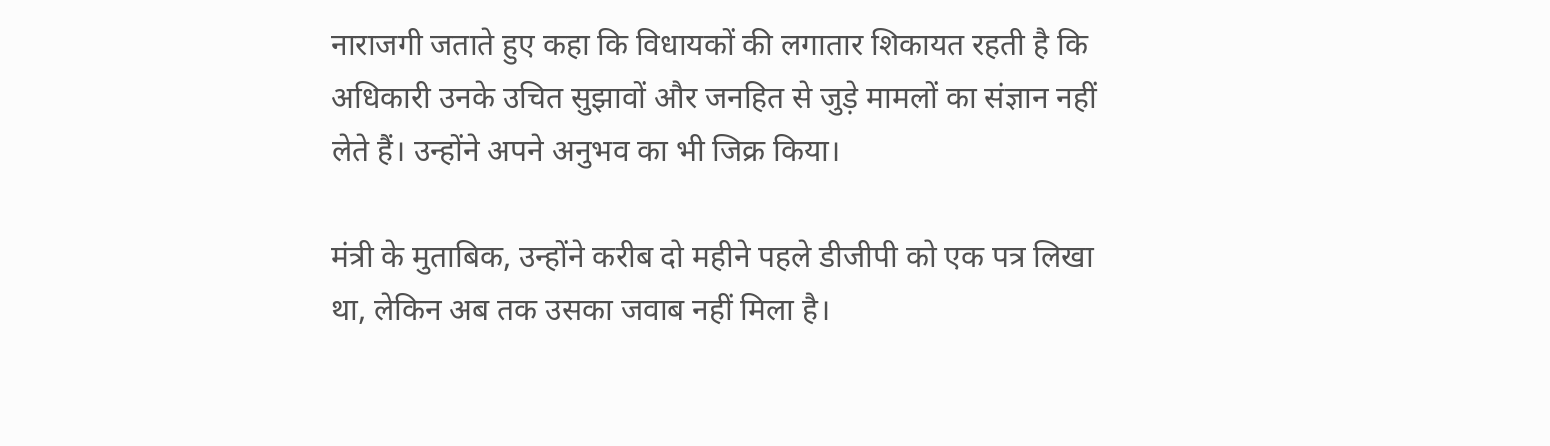नाराजगी जताते हुए कहा कि विधायकों की लगातार शिकायत रहती है कि अधिकारी उनके उचित सुझावों और जनहित से जुड़े मामलों का संज्ञान नहीं लेते हैं। उन्होंने अपने अनुभव का भी जिक्र किया।

मंत्री के मुताबिक, उन्होंने करीब दो महीने पहले डीजीपी को एक पत्र लिखा था, लेकिन अब तक उसका जवाब नहीं मिला है।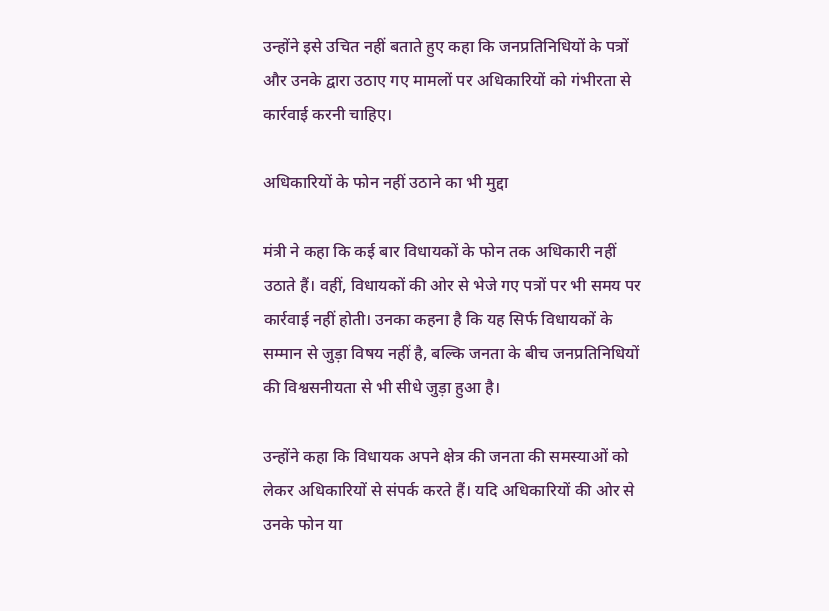उन्होंने इसे उचित नहीं बताते हुए कहा कि जनप्रतिनिधियों के पत्रों और उनके द्वारा उठाए गए मामलों पर अधिकारियों को गंभीरता से कार्रवाई करनी चाहिए।

अधिकारियों के फोन नहीं उठाने का भी मुद्दा

मंत्री ने कहा कि कई बार विधायकों के फोन तक अधिकारी नहीं उठाते हैं। वहीं, विधायकों की ओर से भेजे गए पत्रों पर भी समय पर कार्रवाई नहीं होती। उनका कहना है कि यह सिर्फ विधायकों के सम्मान से जुड़ा विषय नहीं है, बल्कि जनता के बीच जनप्रतिनिधियों की विश्वसनीयता से भी सीधे जुड़ा हुआ है।

उन्होंने कहा कि विधायक अपने क्षेत्र की जनता की समस्याओं को लेकर अधिकारियों से संपर्क करते हैं। यदि अधिकारियों की ओर से उनके फोन या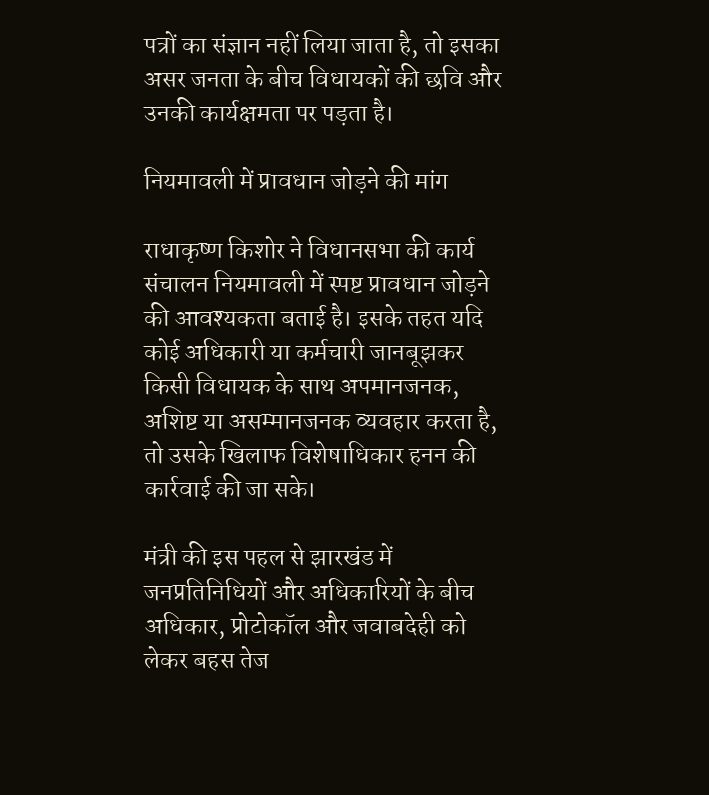पत्रों का संज्ञान नहीं लिया जाता है, तो इसका असर जनता के बीच विधायकों की छवि और उनकी कार्यक्षमता पर पड़ता है।

नियमावली में प्रावधान जोड़ने की मांग

राधाकृष्ण किशोर ने विधानसभा की कार्य संचालन नियमावली में स्पष्ट प्रावधान जोड़ने की आवश्यकता बताई है। इसके तहत यदि कोई अधिकारी या कर्मचारी जानबूझकर किसी विधायक के साथ अपमानजनक, अशिष्ट या असम्मानजनक व्यवहार करता है, तो उसके खिलाफ विशेषाधिकार हनन की कार्रवाई की जा सके।

मंत्री की इस पहल से झारखंड में जनप्रतिनिधियों और अधिकारियों के बीच अधिकार, प्रोटोकॉल और जवाबदेही को लेकर बहस तेज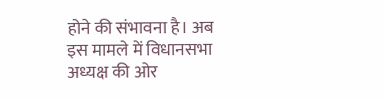होने की संभावना है। अब इस मामले में विधानसभा अध्यक्ष की ओर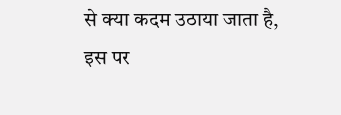से क्या कदम उठाया जाता है, इस पर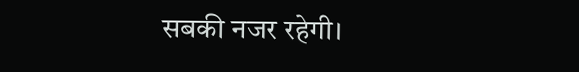सबकी नजर रहेगी।